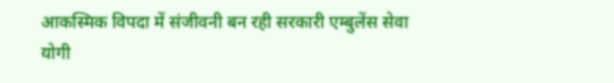आकस्मिक विपदा में संजीवनी बन रही सरकारी एम्बुलेंस सेवा
योगी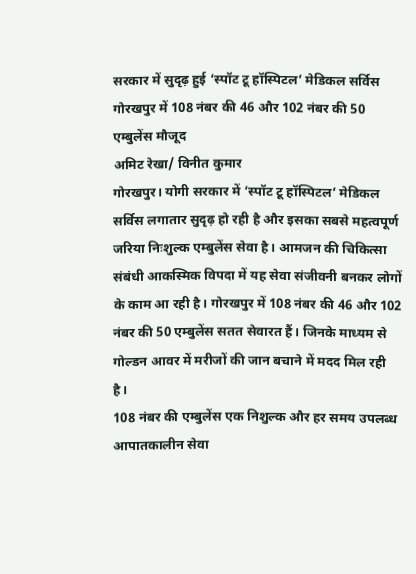सरकार में सुदृढ़ हुई ‘स्पॉट टू हॉस्पिटल’ मेडिकल सर्विस
गोरखपुर में 108 नंबर की 46 और 102 नंबर की 50 एम्बुलेंस मौजूद
अमिट रेखा/ विनीत कुमार
गोरखपुर। योगी सरकार में ‘स्पॉट टू हॉस्पिटल’ मेडिकल सर्विस लगातार सुदृढ़ हो रही है और इसका सबसे महत्वपूर्ण जरिया निःशुल्क एम्बुलेंस सेवा है। आमजन की चिकित्सा संबंधी आकस्मिक विपदा में यह सेवा संजीवनी बनकर लोगों के काम आ रही है। गोरखपुर में 108 नंबर की 46 और 102 नंबर की 50 एम्बुलेंस सतत सेवारत हैं। जिनके माध्यम से गोल्डन आवर में मरीजों की जान बचाने में मदद मिल रही है।
108 नंबर की एम्बुलेंस एक निशुल्क और हर समय उपलब्ध आपातकालीन सेवा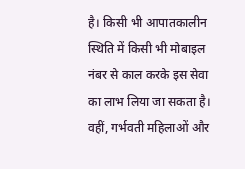है। किसी भी आपातकालीन स्थिति में किसी भी मोबाइल नंबर से काल करके इस सेवा का लाभ लिया जा सकता है। वहीं, गर्भवती महिलाओं और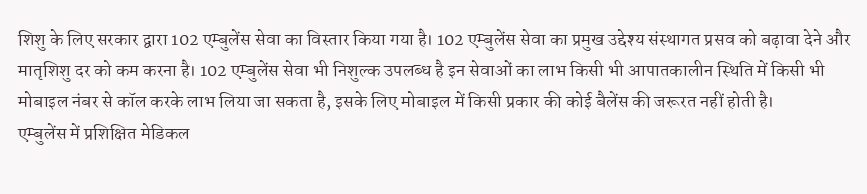शिशु के लिए सरकार द्वारा 102 एम्बुलेंस सेवा का विस्तार किया गया है। 102 एम्बुलेंस सेवा का प्रमुख उद्देश्य संस्थागत प्रसव को बढ़ावा देने और मातृशिशु दर को कम करना है। 102 एम्बुलेंस सेवा भी निशुल्क उपलब्ध है इन सेवाओं का लाभ किसी भी आपातकालीन स्थिति में किसी भी मोबाइल नंबर से कॉल करके लाभ लिया जा सकता है, इसके लिए मोबाइल में किसी प्रकार की कोई बैलेंस की जरूरत नहीं होती है।
एम्बुलेंस में प्रशिक्षित मेडिकल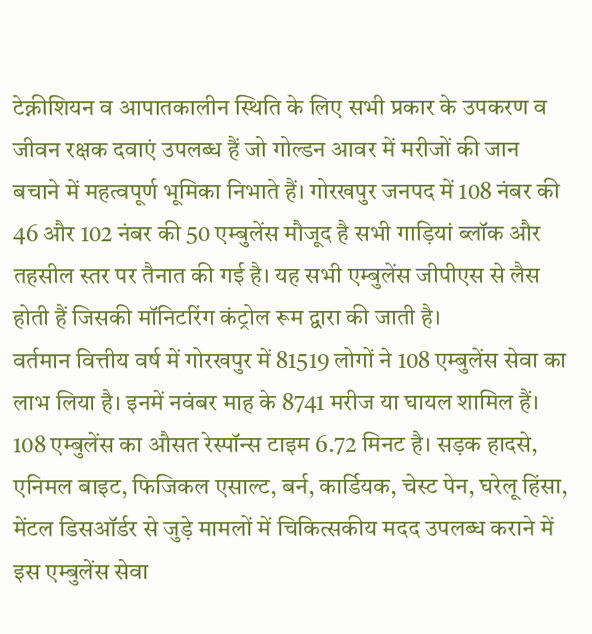टेक्नीशियन व आपातकालीन स्थिति के लिए सभी प्रकार के उपकरण व जीवन रक्षक दवाएं उपलब्ध हैं जो गोल्डन आवर में मरीजों की जान बचाने में महत्वपूर्ण भूमिका निभाते हैं। गोरखपुर जनपद में 108 नंबर की 46 और 102 नंबर की 50 एम्बुलेंस मौजूद है सभी गाड़ियां ब्लॉक और तहसील स्तर पर तैनात की गई है। यह सभी एम्बुलेंस जीपीएस से लैस होती हैं जिसकी मॉनिटरिंग कंट्रोल रूम द्वारा की जाती है।
वर्तमान वित्तीय वर्ष में गोरखपुर में 81519 लोगों ने 108 एम्बुलेंस सेवा का लाभ लिया है। इनमें नवंबर माह के 8741 मरीज या घायल शामिल हैं। 108 एम्बुलेंस का औसत रेस्पॉन्स टाइम 6.72 मिनट है। सड़क हादसे, एनिमल बाइट, फिजिकल एसाल्ट, बर्न, कार्डियक, चेस्ट पेन, घरेलू हिंसा, मेंटल डिसऑर्डर से जुड़े मामलों में चिकित्सकीय मदद उपलब्ध कराने में इस एम्बुलेंस सेवा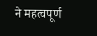ने महत्वपूर्ण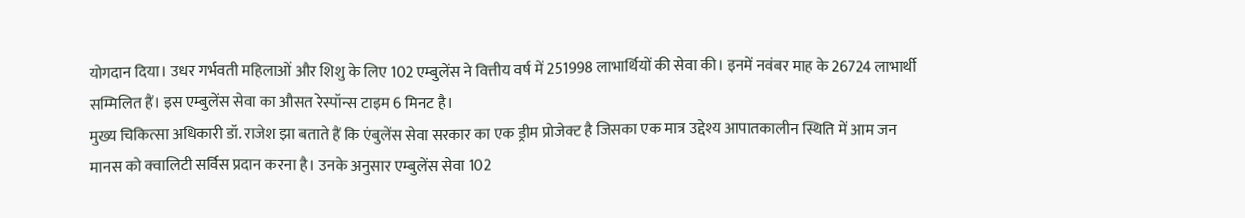योगदान दिया। उधर गर्भवती महिलाओं और शिशु के लिए 102 एम्बुलेंस ने वित्तीय वर्ष में 251998 लाभार्थियों की सेवा की। इनमें नवंबर माह के 26724 लाभार्थी सम्मिलित हैं। इस एम्बुलेंस सेवा का औसत रेस्पॉन्स टाइम 6 मिनट है।
मुख्य चिकित्सा अधिकारी डॉ. राजेश झा बताते हैं कि एंबुलेंस सेवा सरकार का एक ड्रीम प्रोजेक्ट है जिसका एक मात्र उद्देश्य आपातकालीन स्थिति में आम जन मानस को क्वालिटी सर्विस प्रदान करना है। उनके अनुसार एम्बुलेंस सेवा 102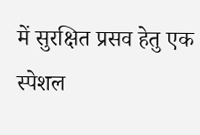में सुरक्षित प्रसव हेतु एक स्पेशल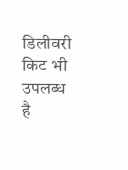डिलीवरी किट भी उपलब्ध है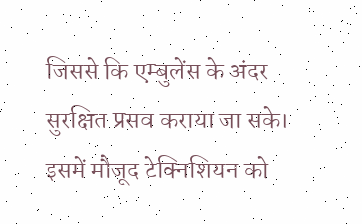जिससे कि एम्बुलेंस के अंदर सुरक्षित प्रसव कराया जा सके। इसमें मौजूद टेक्निशियन को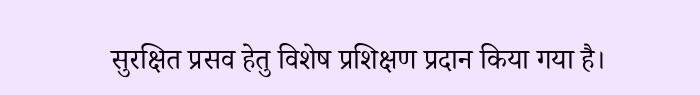सुरक्षित प्रसव हेतु विशेष प्रशिक्षण प्रदान किया गया है।